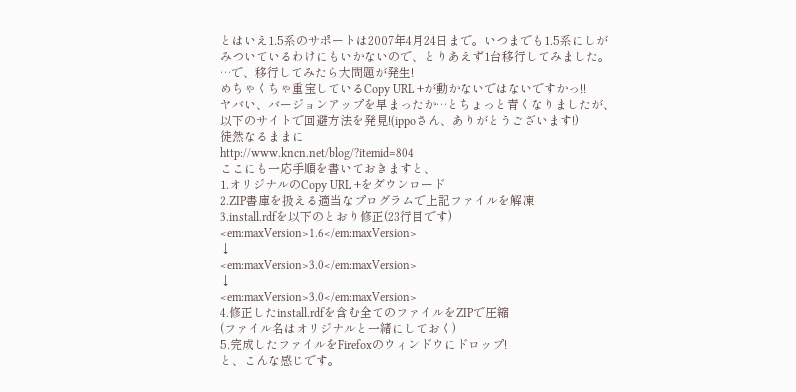とはいえ1.5系のサポートは2007年4月24日まで。いつまでも1.5系にしがみついているわけにもいかないので、とりあえず1台移行してみました。
…で、移行してみたら大問題が発生!
めちゃくちゃ重宝しているCopy URL +が動かないではないですかっ!!
ヤバい、バージョンアップを早まったか…とちょっと青くなりましたが、以下のサイトで回避方法を発見!(ippoさん、ありがとうございます!)
徒然なるままに
http://www.kncn.net/blog/?itemid=804
ここにも一応手順を書いておきますと、
1.オリジナルのCopy URL +をダウンロード
2.ZIP書庫を扱える適当なプログラムで上記ファイルを解凍
3.install.rdfを以下のとおり修正(23行目です)
<em:maxVersion>1.6</em:maxVersion>
↓
<em:maxVersion>3.0</em:maxVersion>
↓
<em:maxVersion>3.0</em:maxVersion>
4.修正したinstall.rdfを含む全てのファイルをZIPで圧縮
(ファイル名はオリジナルと一緒にしておく)
5.完成したファイルをFirefoxのウィンドウにドロップ!
と、こんな感じです。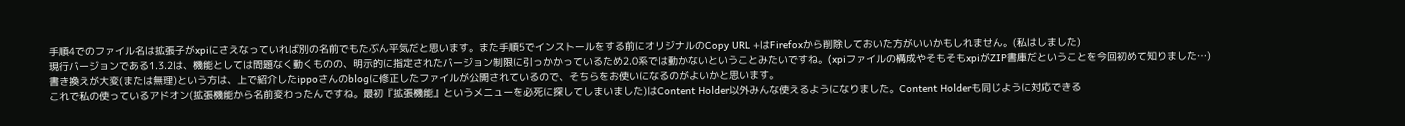手順4でのファイル名は拡張子がxpiにさえなっていれば別の名前でもたぶん平気だと思います。また手順5でインストールをする前にオリジナルのCopy URL +はFirefoxから削除しておいた方がいいかもしれません。(私はしました)
現行バージョンである1.3.2は、機能としては問題なく動くものの、明示的に指定されたバージョン制限に引っかかっているため2.0系では動かないということみたいですね。(xpiファイルの構成やそもそもxpiがZIP書庫だということを今回初めて知りました…)
書き換えが大変(または無理)という方は、上で紹介したippoさんのblogに修正したファイルが公開されているので、そちらをお使いになるのがよいかと思います。
これで私の使っているアドオン(拡張機能から名前変わったんですね。最初『拡張機能』というメニューを必死に探してしまいました)はContent Holder以外みんな使えるようになりました。Content Holderも同じように対応できる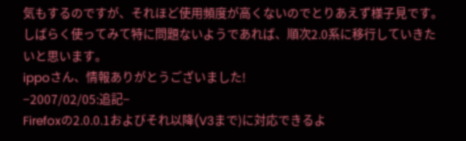気もするのですが、それほど使用頻度が高くないのでとりあえず様子見です。
しばらく使ってみて特に問題ないようであれば、順次2.0系に移行していきたいと思います。
ippoさん、情報ありがとうございました!
−2007/02/05:追記−
Firefoxの2.0.0.1およびそれ以降(V3まで)に対応できるよ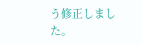う修正しました。